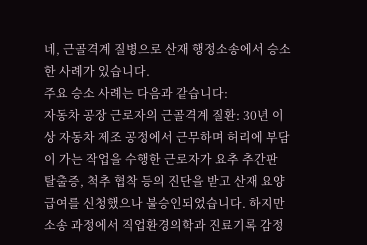네, 근골격계 질병으로 산재 행정소송에서 승소한 사례가 있습니다.
주요 승소 사례는 다음과 같습니다:
자동차 공장 근로자의 근골격계 질환: 30년 이상 자동차 제조 공정에서 근무하며 허리에 부담이 가는 작업을 수행한 근로자가 요추 추간판 탈출증, 척추 협착 등의 진단을 받고 산재 요양급여를 신청했으나 불승인되었습니다. 하지만 소송 과정에서 직업환경의학과 진료기록 감정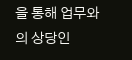을 통해 업무와의 상당인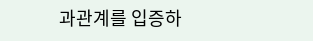과관계를 입증하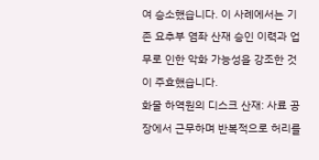여 승소했습니다. 이 사례에서는 기존 요추부 염좌 산재 승인 이력과 업무로 인한 악화 가능성을 강조한 것이 주효했습니다.
화물 하역원의 디스크 산재: 사료 공장에서 근무하며 반복적으로 허리를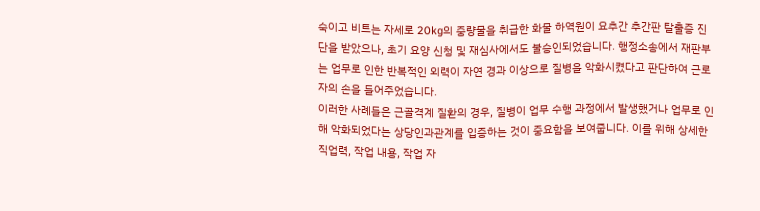숙이고 비트는 자세로 20kg의 중량물을 취급한 화물 하역원이 요추간 추간판 탈출증 진단을 받았으나, 초기 요양 신청 및 재심사에서도 불승인되었습니다. 행정소송에서 재판부는 업무로 인한 반복적인 외력이 자연 경과 이상으로 질병을 악화시켰다고 판단하여 근로자의 손을 들어주었습니다.
이러한 사례들은 근골격계 질환의 경우, 질병이 업무 수행 과정에서 발생했거나 업무로 인해 악화되었다는 상당인과관계를 입증하는 것이 중요함을 보여줍니다. 이를 위해 상세한 직업력, 작업 내용, 작업 자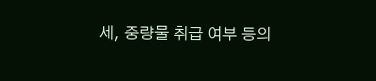세, 중량물 취급 여부 등의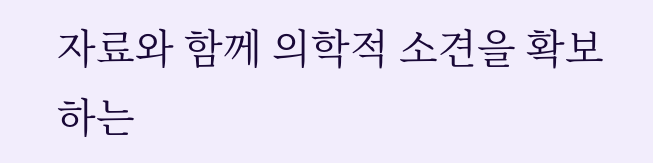자료와 함께 의학적 소견을 확보하는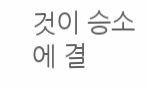것이 승소에 결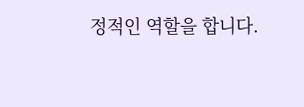정적인 역할을 합니다.